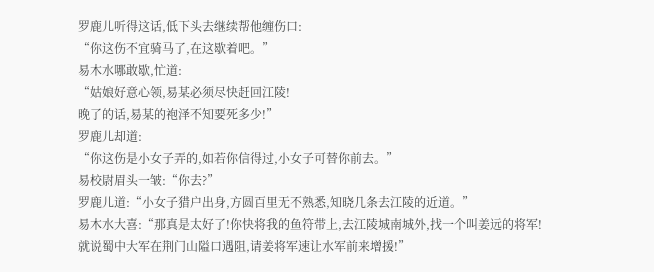罗鹿儿听得这话,低下头去继续帮他缠伤口:
“你这伤不宜骑马了,在这歇着吧。”
易木水哪敢歇,忙道:
“姑娘好意心领,易某必须尽快赶回江陵!
晚了的话,易某的袍泽不知要死多少!”
罗鹿儿却道:
“你这伤是小女子弄的,如若你信得过,小女子可替你前去。”
易校尉眉头一皱:“你去?”
罗鹿儿道:“小女子猎户出身,方圆百里无不熟悉,知晓几条去江陵的近道。”
易木水大喜:“那真是太好了!你快将我的鱼符带上,去江陵城南城外,找一个叫姜远的将军!
就说蜀中大军在荆门山隘口遇阻,请姜将军速让水军前来增援!”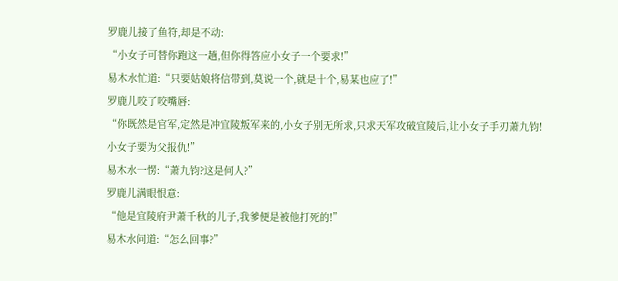罗鹿儿接了鱼符,却是不动:
“小女子可替你跑这一趟,但你得答应小女子一个要求!”
易木水忙道:“只要姑娘将信带到,莫说一个,就是十个,易某也应了!”
罗鹿儿咬了咬嘴唇:
“你既然是官军,定然是冲宜陵叛军来的,小女子别无所求,只求天军攻破宜陵后,让小女子手刃萧九钧!
小女子要为父报仇!”
易木水一愣:“萧九钧?这是何人?”
罗鹿儿满眼恨意:
“他是宜陵府尹萧千秋的儿子,我爹便是被他打死的!”
易木水问道:“怎么回事?”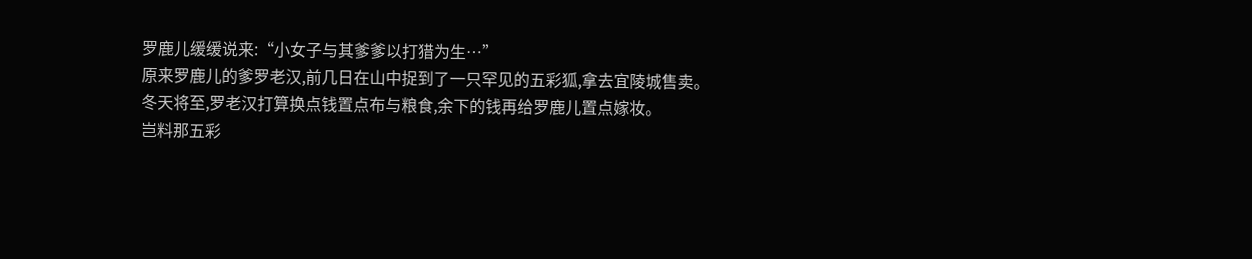罗鹿儿缓缓说来:“小女子与其爹爹以打猎为生…”
原来罗鹿儿的爹罗老汉,前几日在山中捉到了一只罕见的五彩狐,拿去宜陵城售卖。
冬天将至,罗老汉打算换点钱置点布与粮食,余下的钱再给罗鹿儿置点嫁妆。
岂料那五彩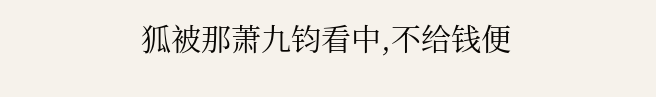狐被那萧九钧看中,不给钱便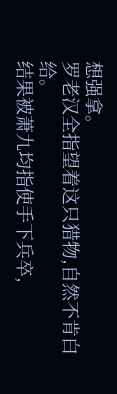想强拿。
罗老汉全指望着这只猎物,自然不肯白给。
结果被萧九均指使手下兵卒,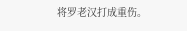将罗老汉打成重伤。